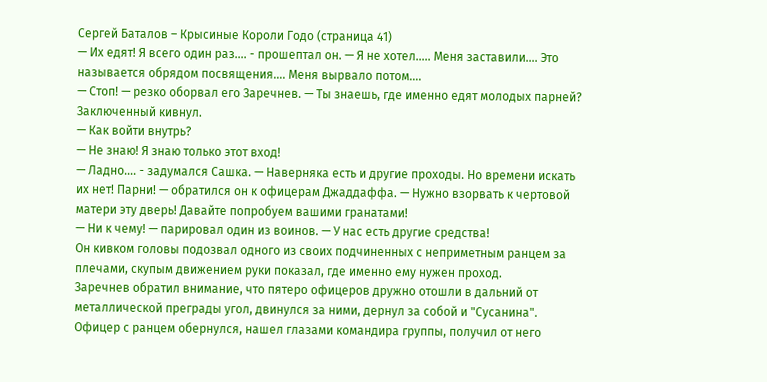Сергей Баталов – Крысиные Короли Годо (страница 41)
— Их едят! Я всего один раз…. - прошептал он. — Я не хотел….. Меня заставили…. Это называется обрядом посвящения…. Меня вырвало потом….
— Стоп! — резко оборвал его Заречнев. — Ты знаешь, где именно едят молодых парней?
Заключенный кивнул.
— Как войти внутрь?
— Не знаю! Я знаю только этот вход!
— Ладно…. - задумался Сашка. — Наверняка есть и другие проходы. Но времени искать их нет! Парни! — обратился он к офицерам Джаддаффа. — Нужно взорвать к чертовой матери эту дверь! Давайте попробуем вашими гранатами!
— Ни к чему! — парировал один из воинов. — У нас есть другие средства!
Он кивком головы подозвал одного из своих подчиненных с неприметным ранцем за плечами, скупым движением руки показал, где именно ему нужен проход.
Заречнев обратил внимание, что пятеро офицеров дружно отошли в дальний от металлической преграды угол, двинулся за ними, дернул за собой и "Сусанина".
Офицер с ранцем обернулся, нашел глазами командира группы, получил от него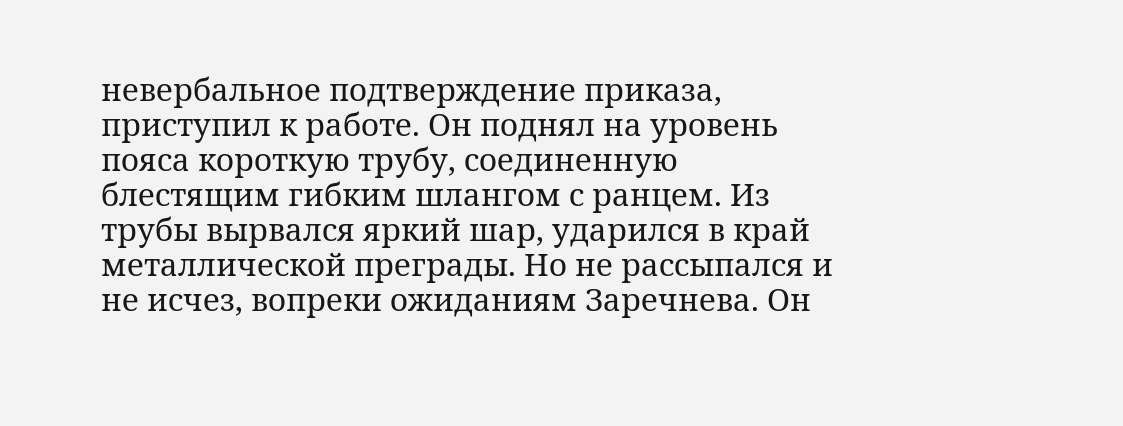невербальное подтверждение приказа, приступил к работе. Он поднял на уровень пояса короткую трубу, соединенную блестящим гибким шлангом с ранцем. Из трубы вырвался яркий шар, ударился в край металлической преграды. Но не рассыпался и не исчез, вопреки ожиданиям Заречнева. Он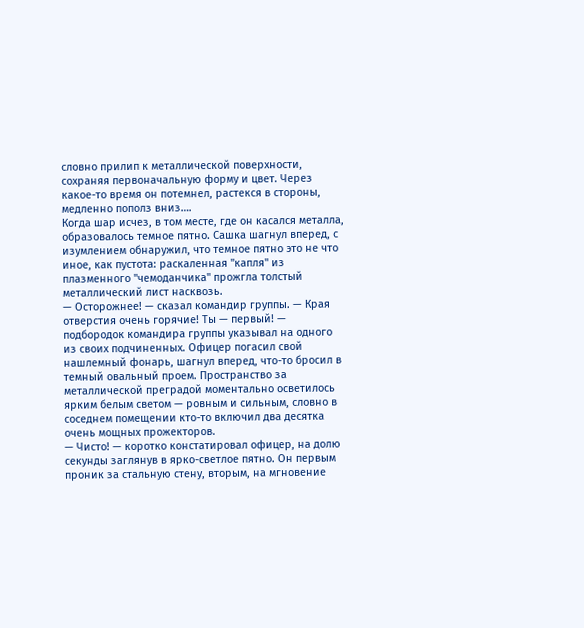словно прилип к металлической поверхности, сохраняя первоначальную форму и цвет. Через какое-то время он потемнел, растекся в стороны, медленно пополз вниз….
Когда шар исчез, в том месте, где он касался металла, образовалось темное пятно. Сашка шагнул вперед, с изумлением обнаружил, что темное пятно это не что иное, как пустота: раскаленная "капля" из плазменного "чемоданчика" прожгла толстый металлический лист насквозь.
— Осторожнее! — сказал командир группы. — Края отверстия очень горячие! Ты — первый! — подбородок командира группы указывал на одного из своих подчиненных. Офицер погасил свой нашлемный фонарь, шагнул вперед, что-то бросил в темный овальный проем. Пространство за металлической преградой моментально осветилось ярким белым светом — ровным и сильным, словно в соседнем помещении кто-то включил два десятка очень мощных прожекторов.
— Чисто! — коротко констатировал офицер, на долю секунды заглянув в ярко-светлое пятно. Он первым проник за стальную стену, вторым, на мгновение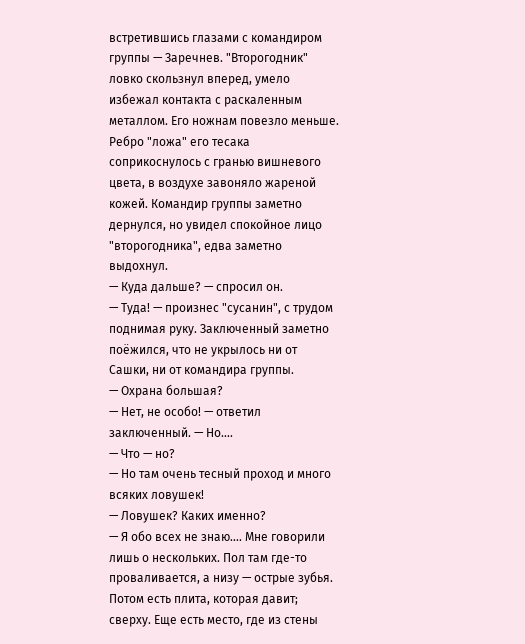встретившись глазами с командиром группы — Заречнев. "Второгодник" ловко скользнул вперед, умело избежал контакта с раскаленным металлом. Его ножнам повезло меньше. Ребро "ложа" его тесака соприкоснулось с гранью вишневого цвета, в воздухе завоняло жареной кожей. Командир группы заметно дернулся, но увидел спокойное лицо "второгодника", едва заметно выдохнул.
— Куда дальше? — спросил он.
— Туда! — произнес "сусанин", с трудом поднимая руку. Заключенный заметно поёжился, что не укрылось ни от Сашки, ни от командира группы.
— Охрана большая?
— Нет, не особо! — ответил заключенный. — Но….
— Что — но?
— Но там очень тесный проход и много всяких ловушек!
— Ловушек? Каких именно?
— Я обо всех не знаю…. Мне говорили лишь о нескольких. Пол там где-то проваливается, а низу — острые зубья. Потом есть плита, которая давит; сверху. Еще есть место, где из стены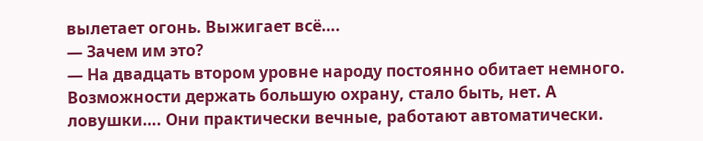вылетает огонь. Выжигает всё….
— Зачем им это?
— На двадцать втором уровне народу постоянно обитает немного. Возможности держать большую охрану, стало быть, нет. А ловушки…. Они практически вечные, работают автоматически.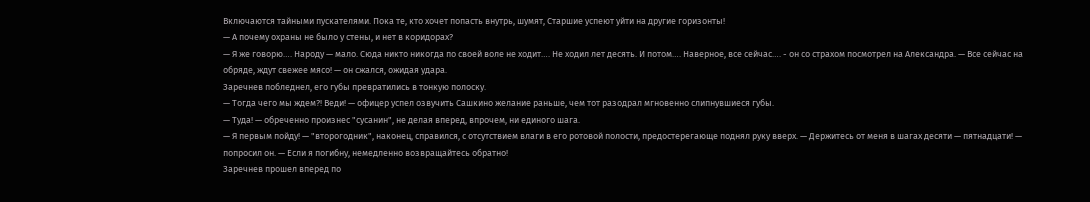Включаются тайными пускателями. Пока те, кто хочет попасть внутрь, шумят, Старшие успеют уйти на другие горизонты!
— А почему охраны не было у стены, и нет в коридорах?
— Я же говорю…. Народу — мало. Сюда никто никогда по своей воле не ходит…. Не ходил лет десять. И потом…. Наверное, все сейчас…. - он со страхом посмотрел на Александра. — Все сейчас на обряде, ждут свежее мясо! — он сжался, ожидая удара.
Заречнев побледнел, его губы превратились в тонкую полоску.
— Тогда чего мы ждем?! Веди! — офицер успел озвучить Сашкино желание раньше, чем тот разодрал мгновенно слипнувшиеся губы.
— Туда! — обреченно произнес "сусанин", не делая вперед, впрочем, ни единого шага.
— Я первым пойду! — "второгодник", наконец, справился, с отсутствием влаги в его ротовой полости, предостерегающе поднял руку вверх. — Держитесь от меня в шагах десяти — пятнадцати! — попросил он. — Если я погибну, немедленно возвращайтесь обратно!
Заречнев прошел вперед по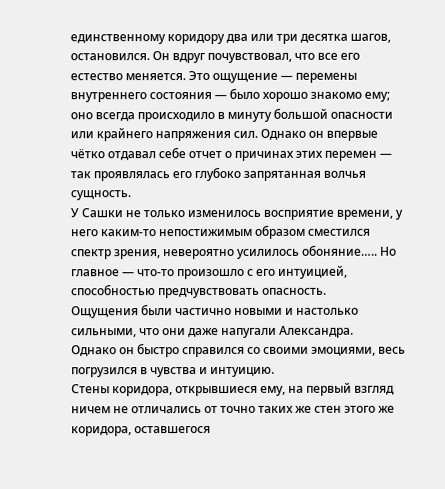единственному коридору два или три десятка шагов, остановился. Он вдруг почувствовал, что все его естество меняется. Это ощущение — перемены внутреннего состояния — было хорошо знакомо ему; оно всегда происходило в минуту большой опасности или крайнего напряжения сил. Однако он впервые чётко отдавал себе отчет о причинах этих перемен — так проявлялась его глубоко запрятанная волчья сущность.
У Сашки не только изменилось восприятие времени, у него каким-то непостижимым образом сместился спектр зрения, невероятно усилилось обоняние….. Но главное — что-то произошло с его интуицией, способностью предчувствовать опасность.
Ощущения были частично новыми и настолько сильными, что они даже напугали Александра.
Однако он быстро справился со своими эмоциями, весь погрузился в чувства и интуицию.
Стены коридора, открывшиеся ему, на первый взгляд ничем не отличались от точно таких же стен этого же коридора, оставшегося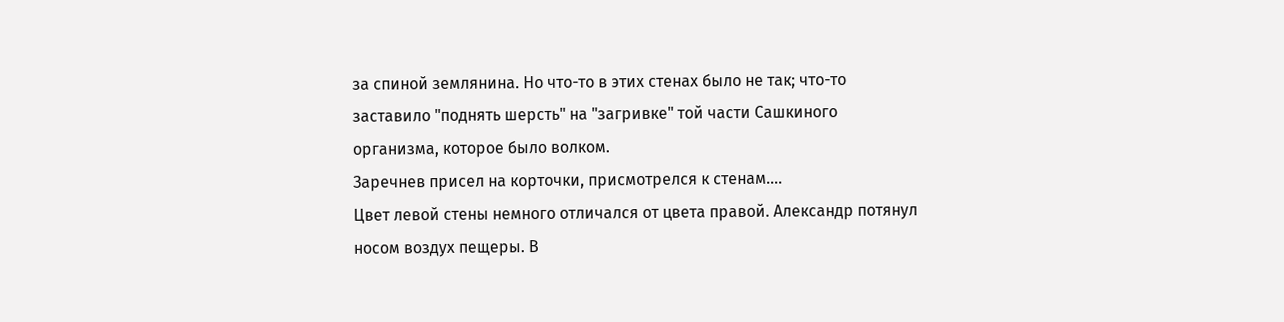за спиной землянина. Но что-то в этих стенах было не так; что-то заставило "поднять шерсть" на "загривке" той части Сашкиного организма, которое было волком.
Заречнев присел на корточки, присмотрелся к стенам….
Цвет левой стены немного отличался от цвета правой. Александр потянул носом воздух пещеры. В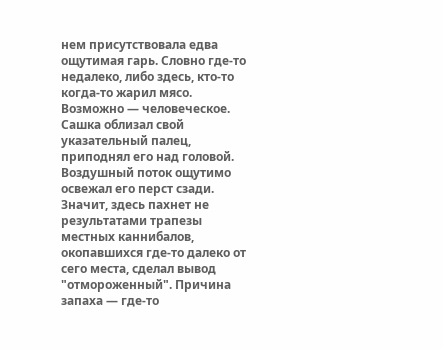нем присутствовала едва ощутимая гарь. Словно где-то недалеко, либо здесь, кто-то когда-то жарил мясо.
Возможно — человеческое.
Сашка облизал свой указательный палец, приподнял его над головой. Воздушный поток ощутимо освежал его перст сзади.
Значит, здесь пахнет не результатами трапезы местных каннибалов, окопавшихся где-то далеко от сего места, сделал вывод "отмороженный". Причина запаха — где-то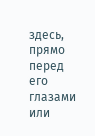здесь, прямо перед его глазами или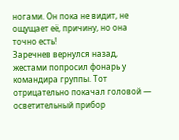ногами. Он пока не видит, не ощущает её, причину, но она точно есть!
Заречнев вернулся назад, жестами попросил фонарь у командира группы. Тот отрицательно покачал головой — осветительный прибор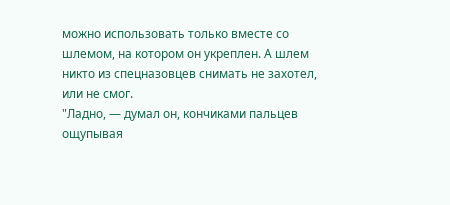можно использовать только вместе со шлемом, на котором он укреплен. А шлем никто из спецназовцев снимать не захотел, или не смог.
"Ладно, — думал он, кончиками пальцев ощупывая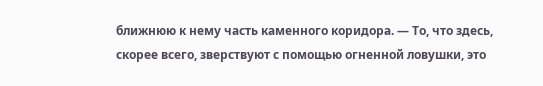ближнюю к нему часть каменного коридора. — То, что здесь, скорее всего, зверствуют с помощью огненной ловушки, это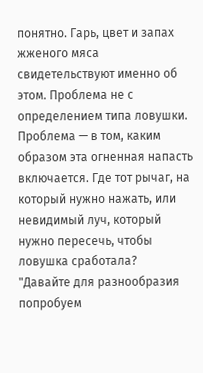понятно. Гарь, цвет и запах жженого мяса свидетельствуют именно об этом. Проблема не с определением типа ловушки. Проблема — в том, каким образом эта огненная напасть включается. Где тот рычаг, на который нужно нажать, или невидимый луч, который нужно пересечь, чтобы ловушка сработала?
"Давайте для разнообразия попробуем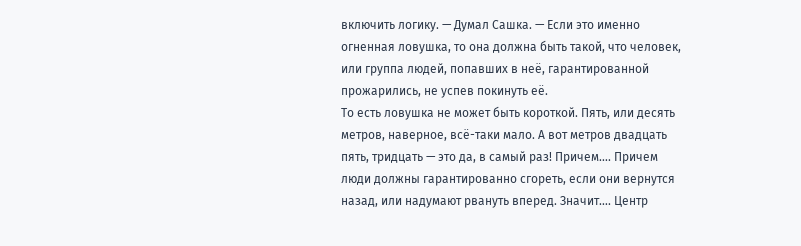включить логику. — Думал Сашка. — Если это именно огненная ловушка, то она должна быть такой, что человек, или группа людей, попавших в неё, гарантированной прожарились, не успев покинуть её.
То есть ловушка не может быть короткой. Пять, или десять метров, наверное, всё-таки мало. А вот метров двадцать пять, тридцать — это да, в самый раз! Причем…. Причем люди должны гарантированно сгореть, если они вернутся назад, или надумают рвануть вперед. Значит…. Центр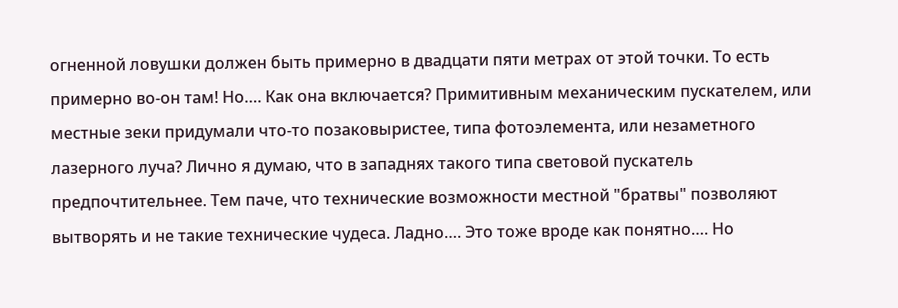огненной ловушки должен быть примерно в двадцати пяти метрах от этой точки. То есть примерно во-он там! Но…. Как она включается? Примитивным механическим пускателем, или местные зеки придумали что-то позаковыристее, типа фотоэлемента, или незаметного лазерного луча? Лично я думаю, что в западнях такого типа световой пускатель предпочтительнее. Тем паче, что технические возможности местной "братвы" позволяют вытворять и не такие технические чудеса. Ладно…. Это тоже вроде как понятно…. Но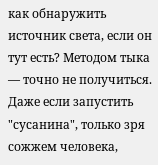как обнаружить источник света, если он тут есть? Методом тыка — точно не получиться. Даже если запустить "сусанина", только зря сожжем человека,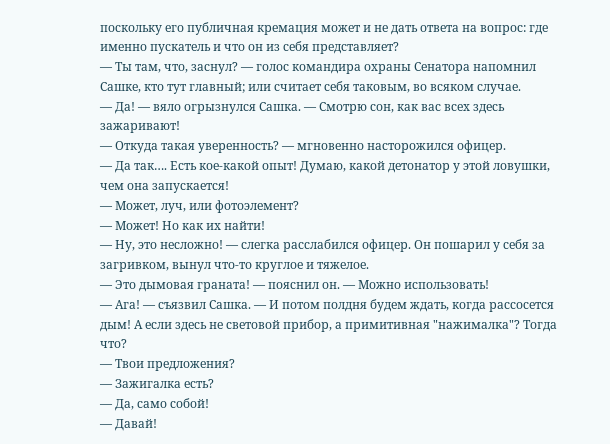поскольку его публичная кремация может и не дать ответа на вопрос: где именно пускатель и что он из себя представляет?
— Ты там, что, заснул? — голос командира охраны Сенатора напомнил Сашке, кто тут главный; или считает себя таковым, во всяком случае.
— Да! — вяло огрызнулся Сашка. — Смотрю сон, как вас всех здесь зажаривают!
— Откуда такая уверенность? — мгновенно насторожился офицер.
— Да так…. Есть кое-какой опыт! Думаю, какой детонатор у этой ловушки, чем она запускается!
— Может, луч, или фотоэлемент?
— Может! Но как их найти!
— Ну, это несложно! — слегка расслабился офицер. Он пошарил у себя за загривком, вынул что-то круглое и тяжелое.
— Это дымовая граната! — пояснил он. — Можно использовать!
— Ага! — съязвил Сашка. — И потом полдня будем ждать, когда рассосется дым! А если здесь не световой прибор, а примитивная "нажималка"? Тогда что?
— Твои предложения?
— Зажигалка есть?
— Да, само собой!
— Давай!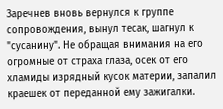Заречнев вновь вернулся к группе сопровождения, вынул тесак, шагнул к "сусанину". Не обращая внимания на его огромные от страха глаза, осек от его хламиды изрядный кусок материи, запалил краешек от переданной ему зажигалки.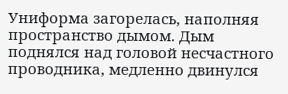Униформа загорелась, наполняя пространство дымом. Дым поднялся над головой несчастного проводника, медленно двинулся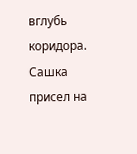вглубь коридора. Сашка присел на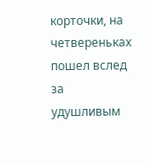корточки, на четвереньках пошел вслед за удушливым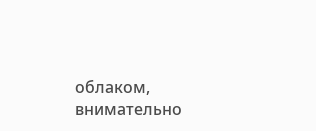облаком, внимательно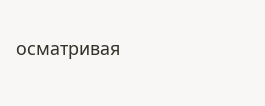осматривая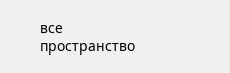все пространство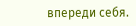впереди себя.